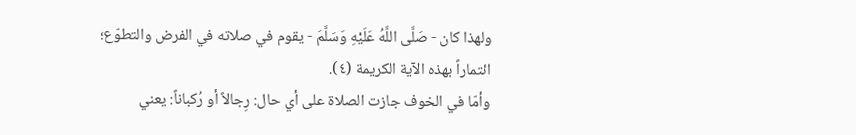ولهذا كان - صَلَّى اللَّهُ عَلَيْهِ وَسَلَّمَ - يقوم في صلاته في الفرض والتطوّع؛ ائتماراً بهذه الآية الكريمة (٤).
وأمّا في الخوف جازت الصلاة على أي حال: رِجالاً أو رُكباناً: يعني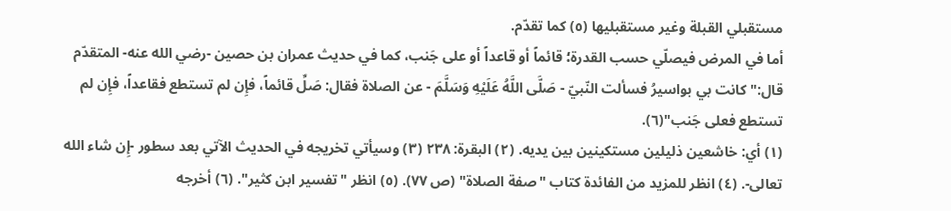مستقبلي القبلة وغير مستقبليها (٥) كما تقدّم.
أما في المرض فيصلّي حسب القدرة؛ قائماً أو قاعداً أو على جَنب، كما في حديث عمران بن حصين -رضي الله عنه- المتقدّم قال:"كانت بي بواسيرُ فسألت النّبيّ - صَلَّى اللَّهُ عَلَيْهِ وَسَلَّمَ - عن الصلاة فقال: صَلِّ قائماً، فإِن لم تستطع فقاعداً، فإِن لم تستطع فعلى جَنب"(٦).
(١) أي: خاشعين ذليلين مستكينين بين يديه. (٢) البقرة: ٢٣٨ (٣) وسيأتي تخريجه في الحديث الآتي بعد سطور -إِن شاء الله تعالى-. (٤) انظر للمزيد من الفائدة كتاب "صفة الصلاة" (ص ٧٧). (٥) انظر "تفسير ابن كثير". (٦) أخرجه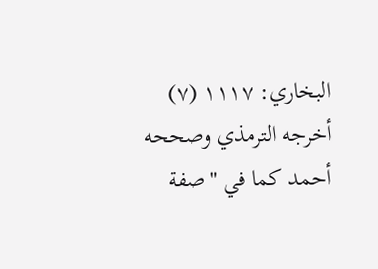البخاري: ١١١٧ (٧) أخرجه الترمذي وصححه أحمد كما في "صفة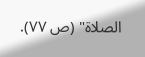الصلاة" (ص ٧٧).